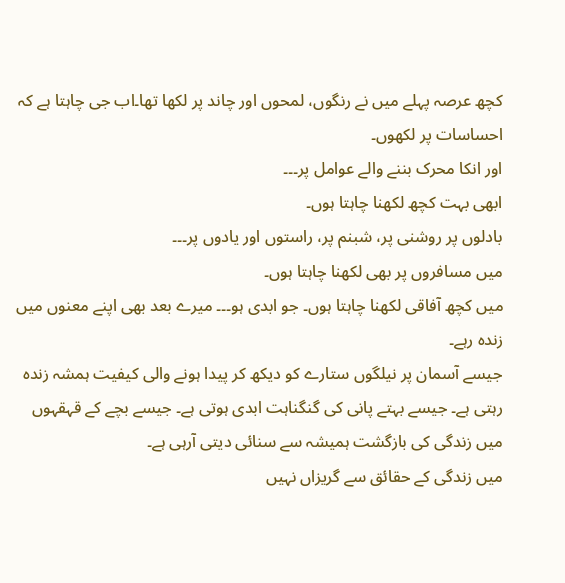کچھ عرصہ پہلے میں نے رنگوں، لمحوں اور چاند پر لکھا تھا۔اب جی چاہتا ہے کہ احساسات پر لکھوں۔
اور انکا محرک بننے والے عوامل پر۔۔۔
ابھی بہت کچھ لکھنا چاہتا ہوں۔
بادلوں پر روشنی پر، شبنم پر، راستوں اور یادوں پر۔۔۔
میں مسافروں پر بھی لکھنا چاہتا ہوں۔
میں کچھ آفاقی لکھنا چاہتا ہوں۔ جو ابدی ہو۔۔۔ میرے بعد بھی اپنے معنوں میں زندہ رہے۔
جیسے آسمان پر نیلگوں ستارے کو دیکھ کر پیدا ہونے والی کیفیت ہمشہ زندہ رہتی ہے۔ جیسے بہتے پانی کی گنگناہت ابدی ہوتی ہے۔ جیسے بچے کے قہقہوں میں زندگی کی بازگشت ہمیشہ سے سنائی دیتی آرہی ہے۔
میں زندگی کے حقائق سے گریزاں نہیں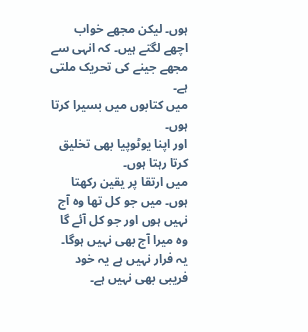ہوں۔ لیکن مجھے خواب اچھے لگتے ہیں۔ کہ انہی سے مجھے جینے کی تحریک ملتی ہے۔
میں کتابوں میں بسیرا کرتا ہوں۔
اور اپنا یوٹوپیا بھی تخلیق کرتا رہتا ہوں۔
میں ارتقا پر یقین رکھتا ہوں۔ میں جو کل تھا وہ آج نہیں ہوں اور جو کل آئے گا وہ میرا آج بھی نہیں ہوگا۔ یہ فرار نہیں ہے یہ خود فریبی بھی نہیں ہے۔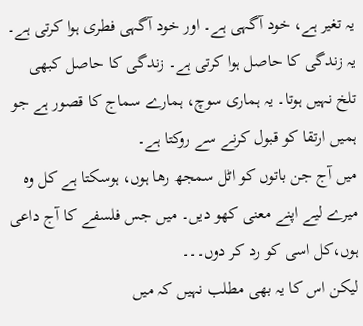یہ تغیر ہے، خود آگہی ہے۔ اور خود آگہی فطری ہوا کرتی ہے۔ یہ زندگی کا حاصل ہوا کرتی ہے۔ زندگی کا حاصل کبھی تلخ نہیں ہوتا۔ یہ ہماری سوچ، ہمارے سماج کا قصور ہے جو ہمیں ارتقا کو قبول کرنے سے روکتا ہے۔
میں آج جن باتوں کو اٹل سمجھ رھا ہوں، ہوسکتا ہے کل وہ میرے لیے اپنے معنی کھو دیں۔ میں جس فلسفے کا آج داعی ہوں،کل اسی کو رد کر دوں۔۔۔
لیکن اس کا یہ بھی مطلب نہیں کہ میں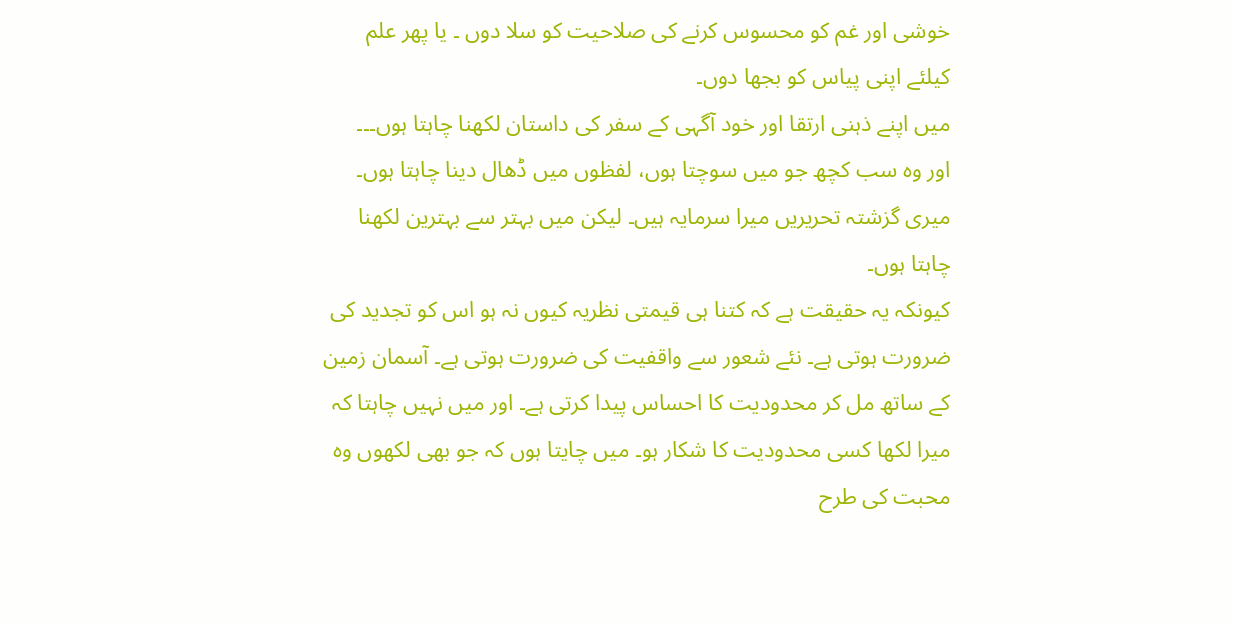خوشی اور غم کو محسوس کرنے کی صلاحیت کو سلا دوں ۔ یا پھر علم کیلئے اپنی پیاس کو بجھا دوں۔
میں اپنے ذہنی ارتقا اور خود آگہی کے سفر کی داستان لکھنا چاہتا ہوں۔۔۔
اور وہ سب کچھ جو میں سوچتا ہوں، لفظوں میں ڈھال دینا چاہتا ہوں۔ میری گزشتہ تحریریں میرا سرمایہ ہیں۔ لیکن میں بہتر سے بہترین لکھنا چاہتا ہوں۔
کیونکہ یہ حقیقت ہے کہ کتنا ہی قیمتی نظریہ کیوں نہ ہو اس کو تجدید کی ضرورت ہوتی ہے۔ نئے شعور سے واقفیت کی ضرورت ہوتی ہے۔ آسمان زمین کے ساتھ مل کر محدودیت کا احساس پیدا کرتی ہے۔ اور میں نہیں چاہتا کہ میرا لکھا کسی محدودیت کا شکار ہو۔ میں چایتا ہوں کہ جو بھی لکھوں وہ محبت کی طرح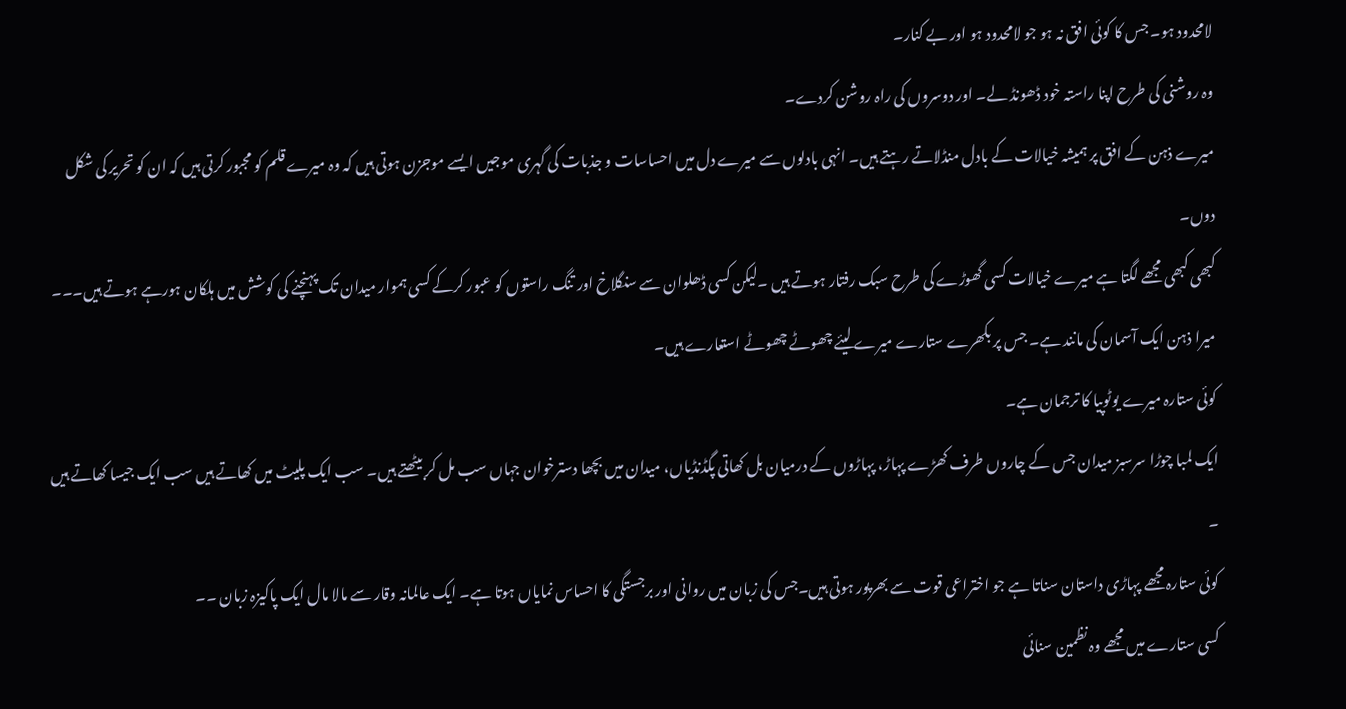لامحدود ہو۔ جس کا کوئی افق نہ ہو جو لامحدود ہو اور بے کنار۔
وہ روشنی کی طرح اپنا راستہ خود ڈھونڈ لے۔ اور دوسروں کی راہ روشن کردے۔
میرے ذہن کے افق پر ہمیشہ خیالات کے بادل منڈلاتے رہتے ہیں۔ انہی بادلوں سے میرے دل میں احساسات و جذبات کی گہری موجیں ایسے موجزن ہوتی ہیں کہ وہ میرے قلم کو مجبور کرتی ہیں کہ ان کو تحریر کی شکل دوں۔
کبھی کبھی مجھے لگتا ہے میرے خیالات کسی گھوڑے کی طرح سبک رفتار ہوتے ہیں ۔لیکن کسی ڈھلوان سے سنگلاخ اور تنگ راستوں کو عبور کرکے کسی ہموار میدان تک پہنچنے کی کوشش میں ہلکان ہورہے ہوتے ہیں۔۔۔
میرا ذہن ایک آسمان کی مانند ہے۔ جس پر بکھرے ستارے میرے لیئے چھوٹے چھوٹے استعارے ہیں۔
کوئی ستارہ میرے یوٹوپیا کا ترجمان ہے۔
ایک لمبا چوڑا سرسبز میدان جس کے چاروں طرف کھڑے پہاڑ، پہاڑوں کے درمیان بل کھاتی پگڈنڈیاں، میدان میں بچھا دسترخوان جہاں سب مل کر بیٹھتے ہیں۔ سب ایک پلیٹ میں کھاتے ہیں سب ایک جیسا کھاتے ہیں ۔
کوئی ستارہ مجھے پہاڑی داستان سناتا ہے جو اختراعی قوت سے بھرپور ہوتی ہیں۔جس کی زبان میں روانی اور برجستگی کا احساس نمایاں ہوتا ہے۔ ایک عالمانہ وقار سے مالا مال ایک پاکیزہ زبان ۔۔
کسی ستارے میں مجھے وہ نظمین سنائی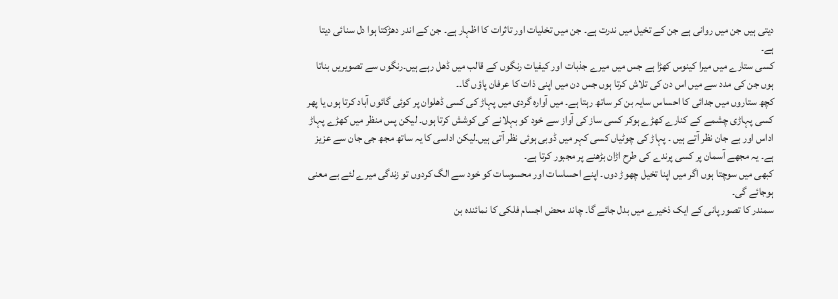دیتی ہیں جن میں روانی ہے جن کے تخیل میں ندرت ہے۔ جن میں تخلیات اور تاثرات کا اظہار ہے۔ جن کے اندر دھڑکتا ہوا دل سنائی دیتا ہے۔
کسی ستارے میں میرا کینوس کھڑا ہے جس میں میرے جذبات اور کیفیات رنگوں کے قالب میں ڈھل رہے ہیں۔رنگوں سے تصویریں بناتا ہوں جن کی مدد سے میں اس دن کی تلاش کرتا ہوں جس دن میں اپنی ذات کا عرفان پاؤں گا۔۔
کچھ ستاروں میں جدائی کا احساس سایہ بن کر ساتھ رہتا ہے۔ میں آوارہ گردی میں پہاڑ کی کسی ڈھلوان پر کوئی گائوں آباد کرتا ہوں یا پھر کسی پہاڑی چشمے کے کنارے کھڑے ہوکر کسی ساز کی آواز سے خود کو بہلانے کی کوشش کرتا ہوں۔ لیکن پس منظر میں کھڑے پہاڑ اداس اور بے جان نظر آتے ہیں ۔ پہاڑ کی چوٹیاں کسی کہر میں ڈوبی ہوئی نظر آتی ہیں۔لیکن اداسی کا یہ ساتھ مجھ جی جان سے عزیز ہے۔ یہ مجھے آسمان پر کسی پرندے کی طرح اڑان بڑھنے پر مجبور کرتا ہے۔
کبھی میں سوچتا ہوں اگر میں اپنا تخیل چھوڑ دوں۔ اپنے احساسات اور محسوسات کو خود سے الگ کردوں تو زندگی میرے لئے بے معنی ہوجائے گی۔
سمندر کا تصور پانی کے ایک ذخیرے میں بدل جائے گا۔ چاند محض اجسام فلکی کا نمائندہ بن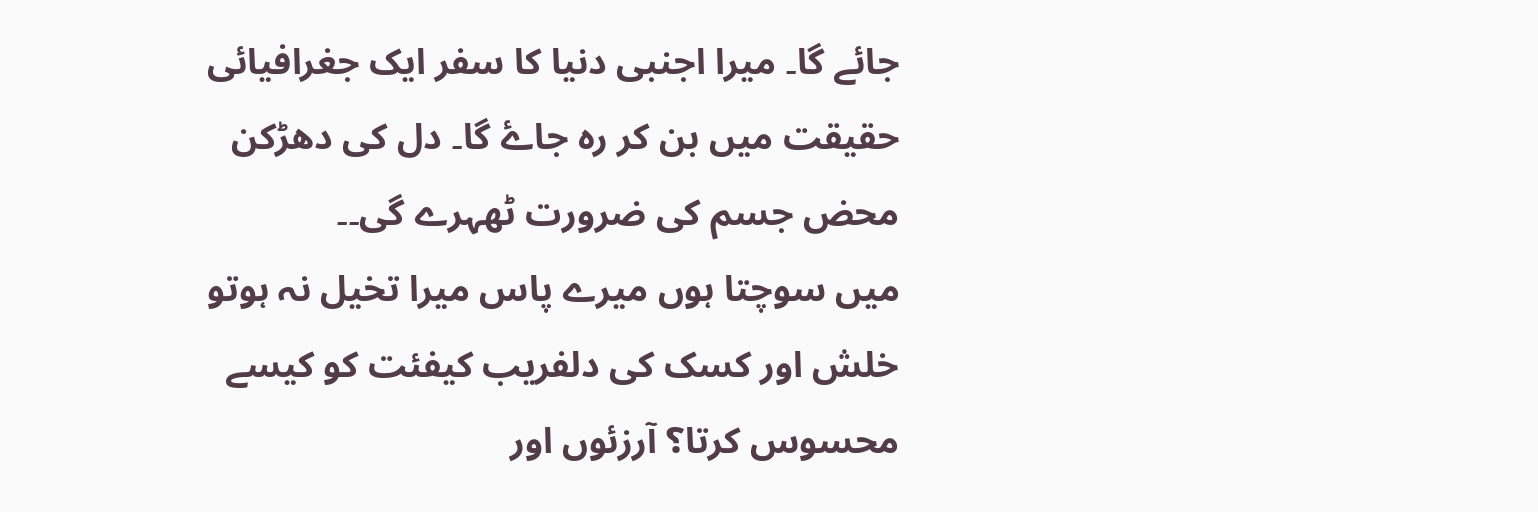جائے گا۔ میرا اجنبی دنیا کا سفر ایک جغرافیائی حقیقت میں بن کر رہ جاۓ گا۔ دل کی دھڑکن محض جسم کی ضرورت ٹھہرے گی۔۔
میں سوچتا ہوں میرے پاس میرا تخیل نہ ہوتو خلش اور کسک کی دلفریب کیفئت کو کیسے محسوس کرتا؟ آرزئوں اور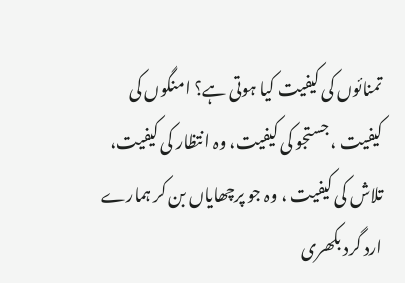تمنائوں کی کیفیت کیا ہوتی ہے؟ امنگوں کی کیفیت ، جستجو کی کیفیت، وہ انتظار کی کیفیت، تلاش کی کیفیت ، وہ جو پرچھایاں بن کر ہمارے ارد گرد بکھری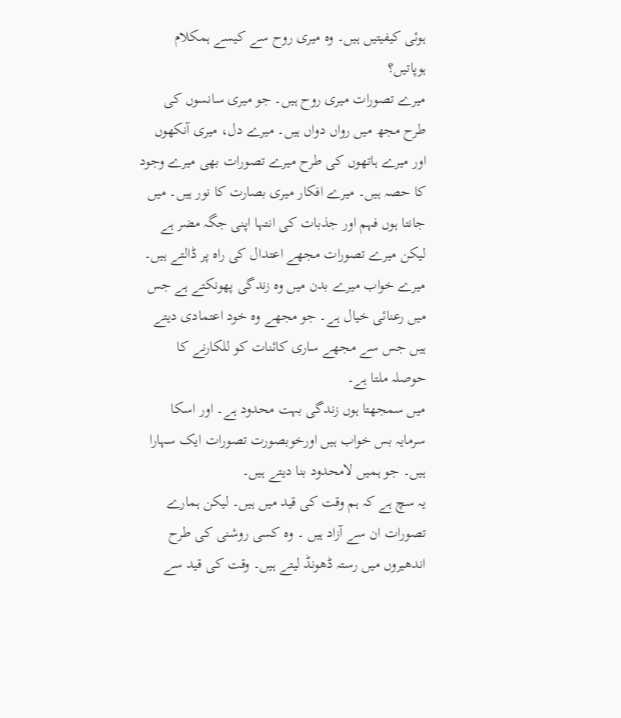ہوئی کیفیتیں ہیں۔ وہ میری روح سے کیسے ہمکلام ہوپاتیں؟
میرے تصورات میری روح ہیں۔ جو میری سانسوں کی طرح مجھ میں رواں دواں ہیں۔ میرے دل، میری آنکھوں اور میرے ہاتھوں کی طرح میرے تصورات بھی میرے وجود کا حصہ ہیں۔ میرے افکار میری بصارت کا نور ہیں۔ میں جانتا ہوں فہم اور جذبات کی انتہا اپنی جگہ مضر ہے لیکن میرے تصورات مجھے اعتدال کی راہ پر ڈالتے ہیں۔ میرے خواب میرے بدن میں وہ زندگی پھونکتے ہے جس میں رعنائی خیال ہے۔ جو مجھے وہ خود اعتمادی دیتے ہیں جس سے مجھے ساری کائنات کو للکارنے کا حوصلہ ملتا ہے۔
میں سمجھتا ہوں زندگی بہت محدود ہے۔ اور اسکا سرمایہ بس خواب ہیں اورخوبصورت تصورات ایک سہارا ہیں۔ جو ہمیں لامحدود بنا دیتے ہیں۔
یہ سچ ہے کہ ہم وقت کی قید میں ہیں۔ لیکن ہمارے تصورات ان سے آزاد ہیں ۔ وہ کسی روشنی کی طرح اندھیروں میں رستہ ڈھونڈ لیتے ہیں۔ وقت کی قید سے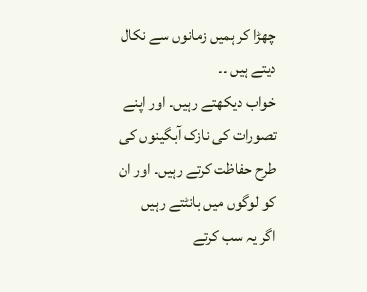چھڑا کر ہمیں زمانوں سے نکال دیتے ہیں ۔۔
خواب دیکھتے رہیں۔ اور اپنے تصورات کی نازک آبگینوں کی طرح حفاظت کرتے رہیں۔ اور ان کو لوگوں میں بانٹتے رہیں
اگر یہ سب کرتے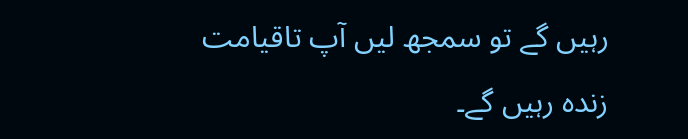رہیں گے تو سمجھ لیں آپ تاقیامت زندہ رہیں گے۔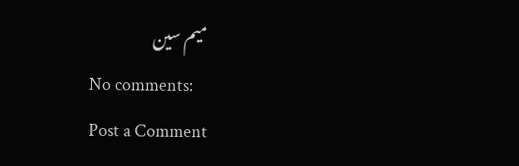میم سین
No comments:
Post a Comment